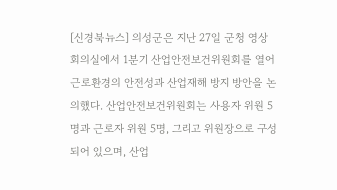[신경북뉴스] 의성군은 지난 27일 군청 영상회의실에서 1분기 산업안전보건위원회를 열어 근로환경의 안전성과 산업재해 방지 방안을 논의했다. 산업안전보건위원회는 사용자 위원 5명과 근로자 위원 5명, 그리고 위원장으로 구성되어 있으며, 산업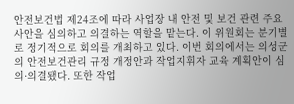안전보건법 제24조에 따라 사업장 내 안전 및 보건 관련 주요 사안을 심의하고 의결하는 역할을 맡는다. 이 위원회는 분기별로 정기적으로 회의를 개최하고 있다. 이번 회의에서는 의성군의 안전보건관리 규정 개정안과 작업지휘자 교육 계획안이 심의·의결됐다. 또한 작업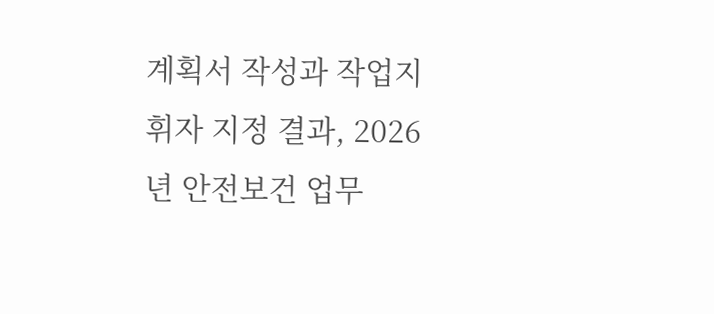계획서 작성과 작업지휘자 지정 결과, 2026년 안전보건 업무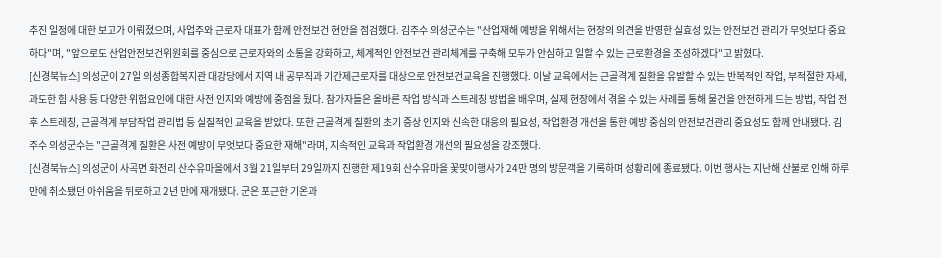추진 일정에 대한 보고가 이뤄졌으며, 사업주와 근로자 대표가 함께 안전보건 현안을 점검했다. 김주수 의성군수는 "산업재해 예방을 위해서는 현장의 의견을 반영한 실효성 있는 안전보건 관리가 무엇보다 중요하다"며, "앞으로도 산업안전보건위원회를 중심으로 근로자와의 소통을 강화하고, 체계적인 안전보건 관리체계를 구축해 모두가 안심하고 일할 수 있는 근로환경을 조성하겠다"고 밝혔다.
[신경북뉴스] 의성군이 27일 의성종합복지관 대강당에서 지역 내 공무직과 기간제근로자를 대상으로 안전보건교육을 진행했다. 이날 교육에서는 근골격계 질환을 유발할 수 있는 반복적인 작업, 부적절한 자세, 과도한 힘 사용 등 다양한 위험요인에 대한 사전 인지와 예방에 중점을 뒀다. 참가자들은 올바른 작업 방식과 스트레칭 방법을 배우며, 실제 현장에서 겪을 수 있는 사례를 통해 물건을 안전하게 드는 방법, 작업 전후 스트레칭, 근골격계 부담작업 관리법 등 실질적인 교육을 받았다. 또한 근골격계 질환의 초기 증상 인지와 신속한 대응의 필요성, 작업환경 개선을 통한 예방 중심의 안전보건관리 중요성도 함께 안내됐다. 김주수 의성군수는 "근골격계 질환은 사전 예방이 무엇보다 중요한 재해"라며, 지속적인 교육과 작업환경 개선의 필요성을 강조했다.
[신경북뉴스] 의성군이 사곡면 화전리 산수유마을에서 3월 21일부터 29일까지 진행한 제19회 산수유마을 꽃맞이행사가 24만 명의 방문객을 기록하며 성황리에 종료됐다. 이번 행사는 지난해 산불로 인해 하루 만에 취소됐던 아쉬움을 뒤로하고 2년 만에 재개됐다. 군은 포근한 기온과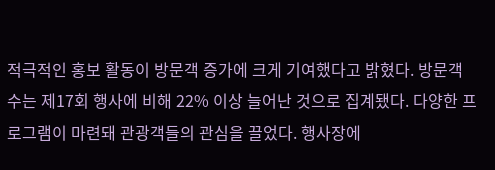적극적인 홍보 활동이 방문객 증가에 크게 기여했다고 밝혔다. 방문객 수는 제17회 행사에 비해 22% 이상 늘어난 것으로 집계됐다. 다양한 프로그램이 마련돼 관광객들의 관심을 끌었다. 행사장에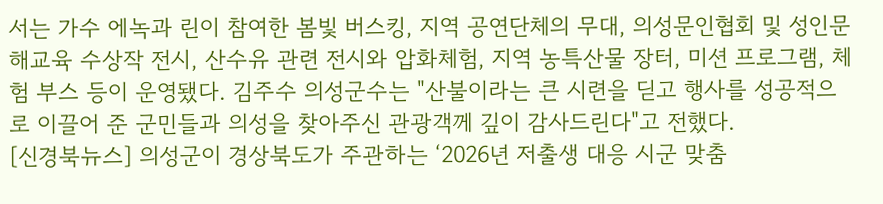서는 가수 에녹과 린이 참여한 봄빛 버스킹, 지역 공연단체의 무대, 의성문인협회 및 성인문해교육 수상작 전시, 산수유 관련 전시와 압화체험, 지역 농특산물 장터, 미션 프로그램, 체험 부스 등이 운영됐다. 김주수 의성군수는 "산불이라는 큰 시련을 딛고 행사를 성공적으로 이끌어 준 군민들과 의성을 찾아주신 관광객께 깊이 감사드린다"고 전했다.
[신경북뉴스] 의성군이 경상북도가 주관하는 ‘2026년 저출생 대응 시군 맞춤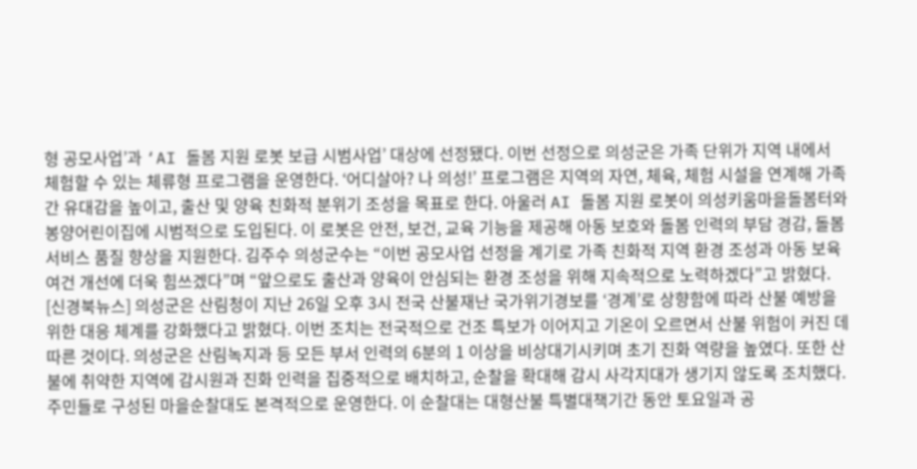형 공모사업’과 ‘AI 돌봄 지원 로봇 보급 시범사업’ 대상에 선정됐다. 이번 선정으로 의성군은 가족 단위가 지역 내에서 체험할 수 있는 체류형 프로그램을 운영한다. ‘어디살아? 나 의성!’ 프로그램은 지역의 자연, 체육, 체험 시설을 연계해 가족 간 유대감을 높이고, 출산 및 양육 친화적 분위기 조성을 목표로 한다. 아울러 AI 돌봄 지원 로봇이 의성키움마을돌봄터와 봉양어린이집에 시범적으로 도입된다. 이 로봇은 안전, 보건, 교육 기능을 제공해 아동 보호와 돌봄 인력의 부담 경감, 돌봄 서비스 품질 향상을 지원한다. 김주수 의성군수는 “이번 공모사업 선정을 계기로 가족 친화적 지역 환경 조성과 아동 보육 여건 개선에 더욱 힘쓰겠다”며 “앞으로도 출산과 양육이 안심되는 환경 조성을 위해 지속적으로 노력하겠다”고 밝혔다.
[신경북뉴스] 의성군은 산림청이 지난 26일 오후 3시 전국 산불재난 국가위기경보를 ‘경계’로 상향함에 따라 산불 예방을 위한 대응 체계를 강화했다고 밝혔다. 이번 조치는 전국적으로 건조 특보가 이어지고 기온이 오르면서 산불 위험이 커진 데 따른 것이다. 의성군은 산림녹지과 등 모든 부서 인력의 6분의 1 이상을 비상대기시키며 초기 진화 역량을 높였다. 또한 산불에 취약한 지역에 감시원과 진화 인력을 집중적으로 배치하고, 순찰을 확대해 감시 사각지대가 생기지 않도록 조치했다. 주민들로 구성된 마을순찰대도 본격적으로 운영한다. 이 순찰대는 대형산불 특별대책기간 동안 토요일과 공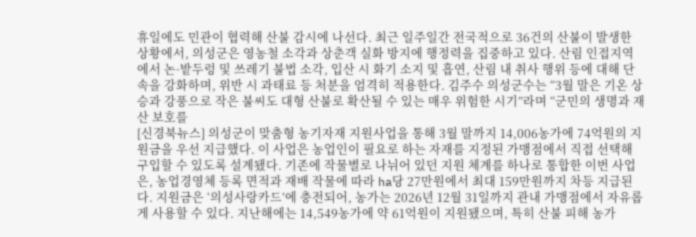휴일에도 민관이 협력해 산불 감시에 나선다. 최근 일주일간 전국적으로 36건의 산불이 발생한 상황에서, 의성군은 영농철 소각과 상춘객 실화 방지에 행정력을 집중하고 있다. 산림 인접지역에서 논·밭두렁 및 쓰레기 불법 소각, 입산 시 화기 소지 및 흡연, 산림 내 취사 행위 등에 대해 단속을 강화하며, 위반 시 과태료 등 처분을 엄격히 적용한다. 김주수 의성군수는 “3월 말은 기온 상승과 강풍으로 작은 불씨도 대형 산불로 확산될 수 있는 매우 위험한 시기”라며 “군민의 생명과 재산 보호를
[신경북뉴스] 의성군이 맞춤형 농기자재 지원사업을 통해 3월 말까지 14,006농가에 74억원의 지원금을 우선 지급했다. 이 사업은 농업인이 필요로 하는 자재를 지정된 가맹점에서 직접 선택해 구입할 수 있도록 설계됐다. 기존에 작물별로 나뉘어 있던 지원 체계를 하나로 통합한 이번 사업은, 농업경영체 등록 면적과 재배 작물에 따라 ha당 27만원에서 최대 159만원까지 차등 지급된다. 지원금은 ‘의성사랑카드’에 충전되어, 농가는 2026년 12월 31일까지 관내 가맹점에서 자유롭게 사용할 수 있다. 지난해에는 14,549농가에 약 61억원이 지원됐으며, 특히 산불 피해 농가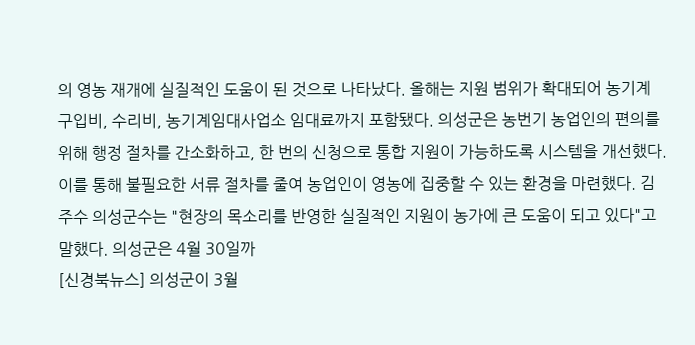의 영농 재개에 실질적인 도움이 된 것으로 나타났다. 올해는 지원 범위가 확대되어 농기계 구입비, 수리비, 농기계임대사업소 임대료까지 포함됐다. 의성군은 농번기 농업인의 편의를 위해 행정 절차를 간소화하고, 한 번의 신청으로 통합 지원이 가능하도록 시스템을 개선했다. 이를 통해 불필요한 서류 절차를 줄여 농업인이 영농에 집중할 수 있는 환경을 마련했다. 김주수 의성군수는 "현장의 목소리를 반영한 실질적인 지원이 농가에 큰 도움이 되고 있다"고 말했다. 의성군은 4월 30일까
[신경북뉴스] 의성군이 3월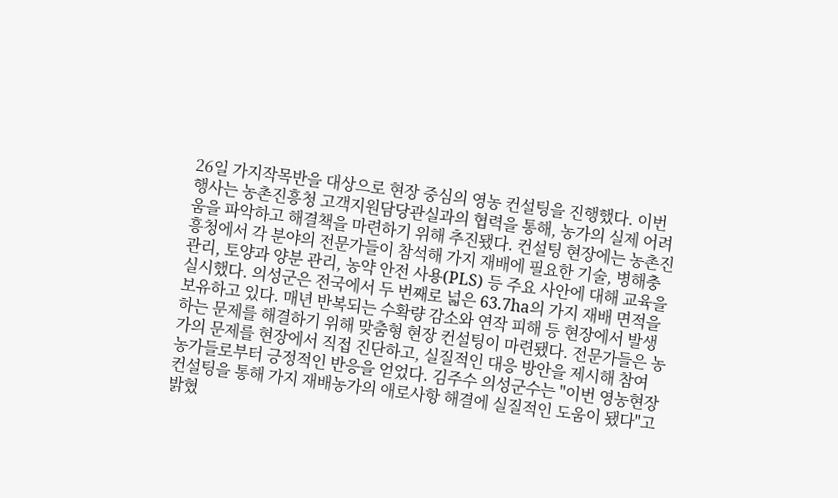26일 가지작목반을 대상으로 현장 중심의 영농 컨설팅을 진행했다. 이번 행사는 농촌진흥청 고객지원담당관실과의 협력을 통해, 농가의 실제 어려움을 파악하고 해결책을 마련하기 위해 추진됐다. 컨설팅 현장에는 농촌진흥청에서 각 분야의 전문가들이 참석해 가지 재배에 필요한 기술, 병해충 관리, 토양과 양분 관리, 농약 안전 사용(PLS) 등 주요 사안에 대해 교육을 실시했다. 의성군은 전국에서 두 번째로 넓은 63.7ha의 가지 재배 면적을 보유하고 있다. 매년 반복되는 수확량 감소와 연작 피해 등 현장에서 발생하는 문제를 해결하기 위해 맞춤형 현장 컨설팅이 마련됐다. 전문가들은 농가의 문제를 현장에서 직접 진단하고, 실질적인 대응 방안을 제시해 참여 농가들로부터 긍정적인 반응을 얻었다. 김주수 의성군수는 "이번 영농현장 컨설팅을 통해 가지 재배농가의 애로사항 해결에 실질적인 도움이 됐다"고 밝혔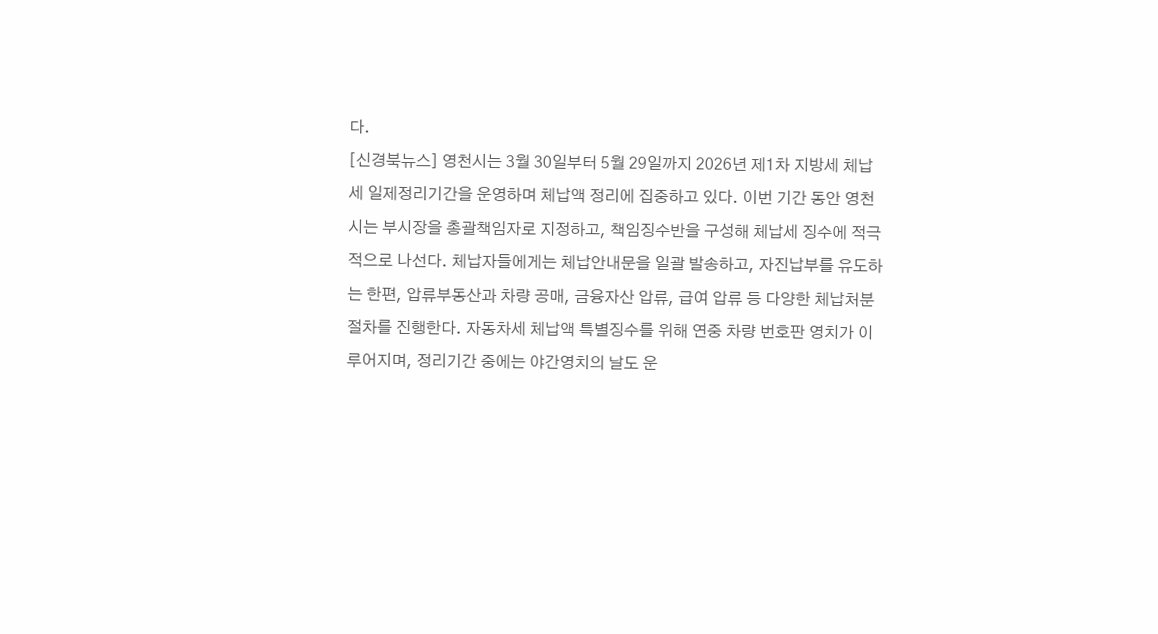다.
[신경북뉴스] 영천시는 3월 30일부터 5월 29일까지 2026년 제1차 지방세 체납세 일제정리기간을 운영하며 체납액 정리에 집중하고 있다. 이번 기간 동안 영천시는 부시장을 총괄책임자로 지정하고, 책임징수반을 구성해 체납세 징수에 적극적으로 나선다. 체납자들에게는 체납안내문을 일괄 발송하고, 자진납부를 유도하는 한편, 압류부동산과 차량 공매, 금융자산 압류, 급여 압류 등 다양한 체납처분 절차를 진행한다. 자동차세 체납액 특별징수를 위해 연중 차량 번호판 영치가 이루어지며, 정리기간 중에는 야간영치의 날도 운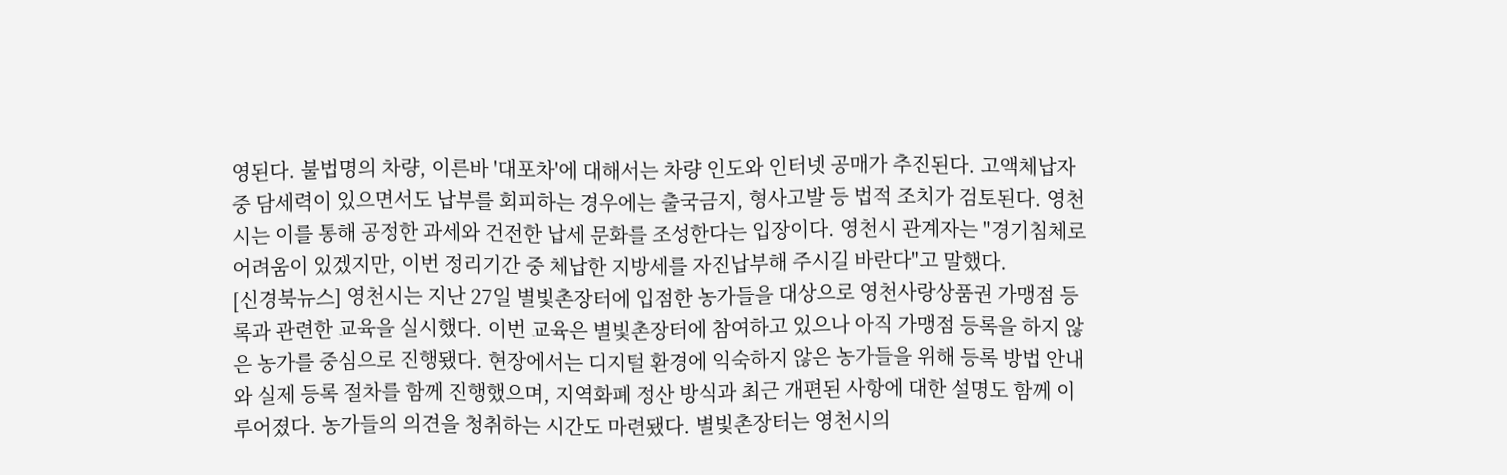영된다. 불법명의 차량, 이른바 '대포차'에 대해서는 차량 인도와 인터넷 공매가 추진된다. 고액체납자 중 담세력이 있으면서도 납부를 회피하는 경우에는 출국금지, 형사고발 등 법적 조치가 검토된다. 영천시는 이를 통해 공정한 과세와 건전한 납세 문화를 조성한다는 입장이다. 영천시 관계자는 "경기침체로 어려움이 있겠지만, 이번 정리기간 중 체납한 지방세를 자진납부해 주시길 바란다"고 말했다.
[신경북뉴스] 영천시는 지난 27일 별빛촌장터에 입점한 농가들을 대상으로 영천사랑상품권 가맹점 등록과 관련한 교육을 실시했다. 이번 교육은 별빛촌장터에 참여하고 있으나 아직 가맹점 등록을 하지 않은 농가를 중심으로 진행됐다. 현장에서는 디지털 환경에 익숙하지 않은 농가들을 위해 등록 방법 안내와 실제 등록 절차를 함께 진행했으며, 지역화폐 정산 방식과 최근 개편된 사항에 대한 설명도 함께 이루어졌다. 농가들의 의견을 청취하는 시간도 마련됐다. 별빛촌장터는 영천시의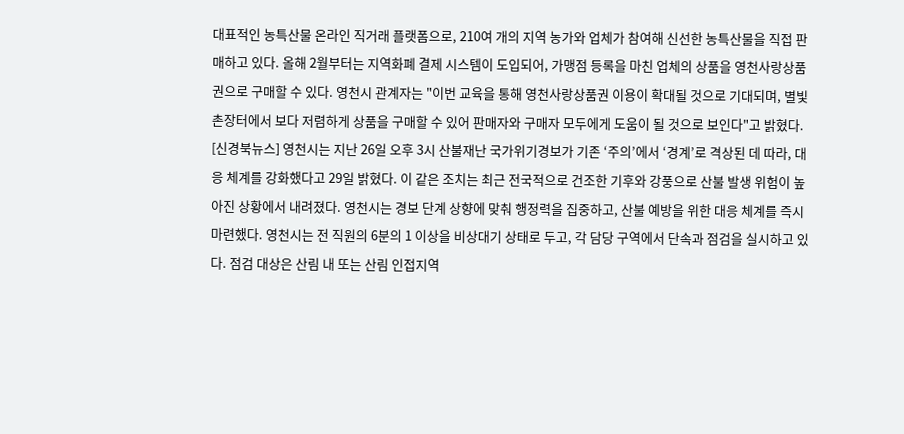대표적인 농특산물 온라인 직거래 플랫폼으로, 210여 개의 지역 농가와 업체가 참여해 신선한 농특산물을 직접 판매하고 있다. 올해 2월부터는 지역화폐 결제 시스템이 도입되어, 가맹점 등록을 마친 업체의 상품을 영천사랑상품권으로 구매할 수 있다. 영천시 관계자는 "이번 교육을 통해 영천사랑상품권 이용이 확대될 것으로 기대되며, 별빛촌장터에서 보다 저렴하게 상품을 구매할 수 있어 판매자와 구매자 모두에게 도움이 될 것으로 보인다"고 밝혔다.
[신경북뉴스] 영천시는 지난 26일 오후 3시 산불재난 국가위기경보가 기존 ‘주의’에서 ‘경계’로 격상된 데 따라, 대응 체계를 강화했다고 29일 밝혔다. 이 같은 조치는 최근 전국적으로 건조한 기후와 강풍으로 산불 발생 위험이 높아진 상황에서 내려졌다. 영천시는 경보 단계 상향에 맞춰 행정력을 집중하고, 산불 예방을 위한 대응 체계를 즉시 마련했다. 영천시는 전 직원의 6분의 1 이상을 비상대기 상태로 두고, 각 담당 구역에서 단속과 점검을 실시하고 있다. 점검 대상은 산림 내 또는 산림 인접지역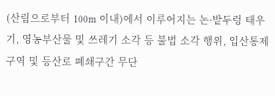(산림으로부터 100m 이내)에서 이루어지는 논·밭두렁 태우기, 영농부산물 및 쓰레기 소각 등 불법 소각 행위, 입산통제구역 및 등산로 폐쇄구간 무단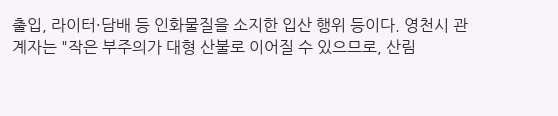출입, 라이터·담배 등 인화물질을 소지한 입산 행위 등이다. 영천시 관계자는 "작은 부주의가 대형 산불로 이어질 수 있으므로, 산림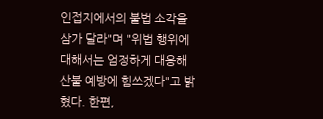인접지에서의 불법 소각을 삼가 달라"며 "위법 행위에 대해서는 엄정하게 대응해 산불 예방에 힘쓰겠다"고 밝혔다. 한편,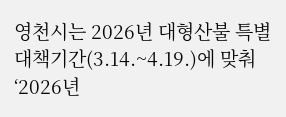영천시는 2026년 대형산불 특별대책기간(3.14.~4.19.)에 맞춰 ‘2026년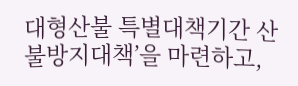대형산불 특별대책기간 산불방지대책’을 마련하고,